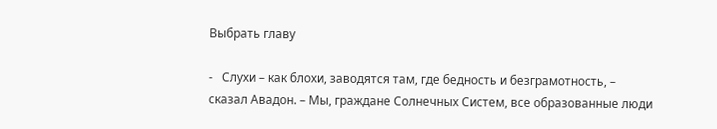Выбрать главу

-   Слухи – как блохи, заводятся там, где бедность и безграмотность, – сказал Авадон. – Мы, граждане Солнечных Систем, все образованные люди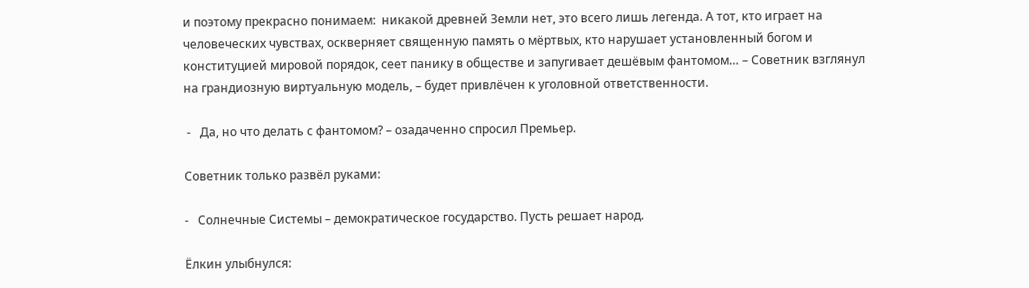и поэтому прекрасно понимаем:  никакой древней Земли нет, это всего лишь легенда. А тот, кто играет на человеческих чувствах, оскверняет священную память о мёртвых, кто нарушает установленный богом и конституцией мировой порядок, сеет панику в обществе и запугивает дешёвым фантомом… – Советник взглянул на грандиозную виртуальную модель, – будет привлёчен к уголовной ответственности.

 -   Да, но что делать с фантомом? – озадаченно спросил Премьер.

Советник только развёл руками:

-   Солнечные Системы – демократическое государство. Пусть решает народ.

Ёлкин улыбнулся: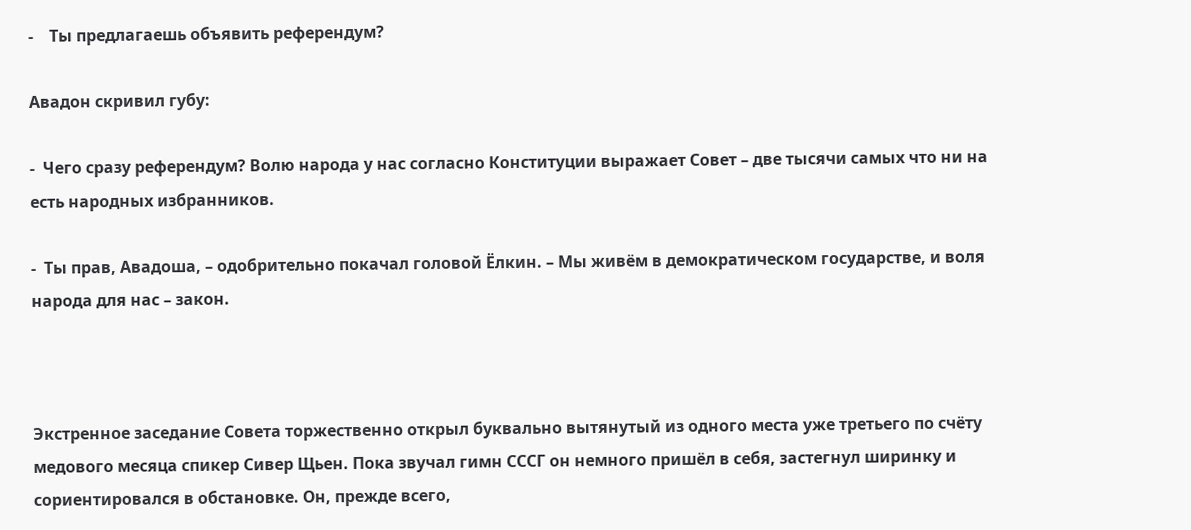-    Ты предлагаешь объявить референдум?

Авадон скривил губу:

-  Чего сразу референдум? Волю народа у нас согласно Конституции выражает Совет – две тысячи самых что ни на есть народных избранников.

-  Ты прав, Авадоша, – одобрительно покачал головой Ёлкин. – Мы живём в демократическом государстве, и воля народа для нас – закон.



Экстренное заседание Совета торжественно открыл буквально вытянутый из одного места уже третьего по счёту медового месяца спикер Сивер Щьен. Пока звучал гимн СССГ он немного пришёл в себя, застегнул ширинку и сориентировался в обстановке. Он, прежде всего,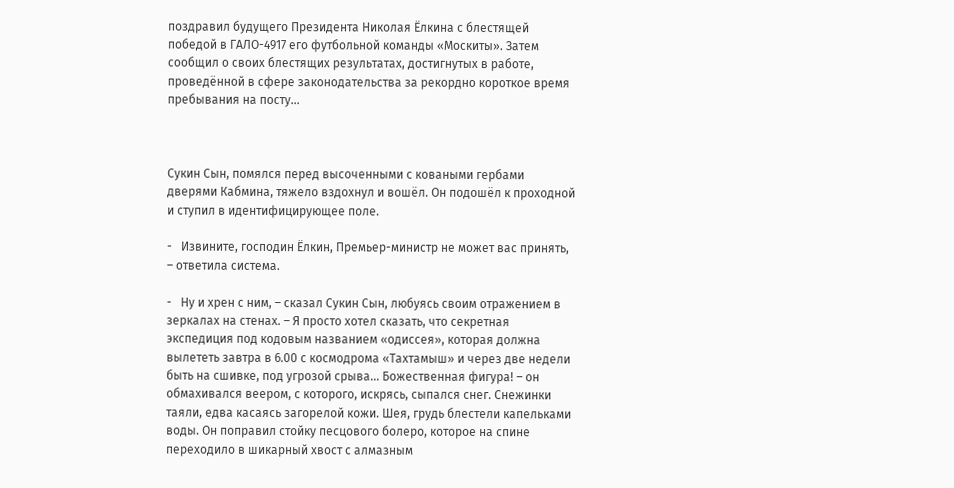поздравил будущего Президента Николая Ёлкина с блестящей победой в ГАЛО-4917 его футбольной команды «Москиты». Затем сообщил о своих блестящих результатах, достигнутых в работе, проведённой в сфере законодательства за рекордно короткое время пребывания на посту...



Сукин Сын, помялся перед высоченными с коваными гербами дверями Кабмина, тяжело вздохнул и вошёл. Он подошёл к проходной и ступил в идентифицирующее поле.

-   Извините, господин Ёлкин, Премьер-министр не может вас принять, – ответила система.

-   Ну и хрен с ним, – сказал Сукин Сын, любуясь своим отражением в зеркалах на стенах. – Я просто хотел сказать, что секретная экспедиция под кодовым названием «одиссея», которая должна вылететь завтра в 6.00 с космодрома «Тахтамыш» и через две недели быть на сшивке, под угрозой срыва... Божественная фигура! – он обмахивался веером, с которого, искрясь, сыпался снег. Снежинки таяли, едва касаясь загорелой кожи. Шея, грудь блестели капельками воды. Он поправил стойку песцового болеро, которое на спине переходило в шикарный хвост с алмазным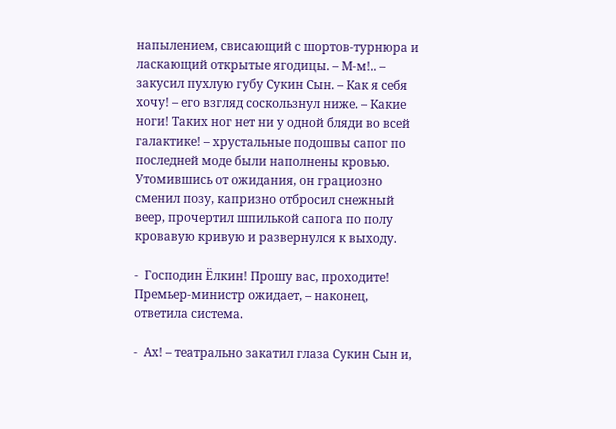напылением, свисающий с шортов-турнюра и ласкающий открытые ягодицы. – М-м!.. – закусил пухлую губу Сукин Сын. – Как я себя хочу! – его взгляд соскользнул ниже. – Какие ноги! Таких ног нет ни у одной бляди во всей галактике! – хрустальные подошвы сапог по последней моде были наполнены кровью. Утомившись от ожидания, он грациозно сменил позу, капризно отбросил снежный веер, прочертил шпилькой сапога по полу кровавую кривую и развернулся к выходу.

-  Господин Ёлкин! Прошу вас, проходите! Премьер-министр ожидает, – наконец, ответила система.

-  Ах! – театрально закатил глаза Сукин Сын и,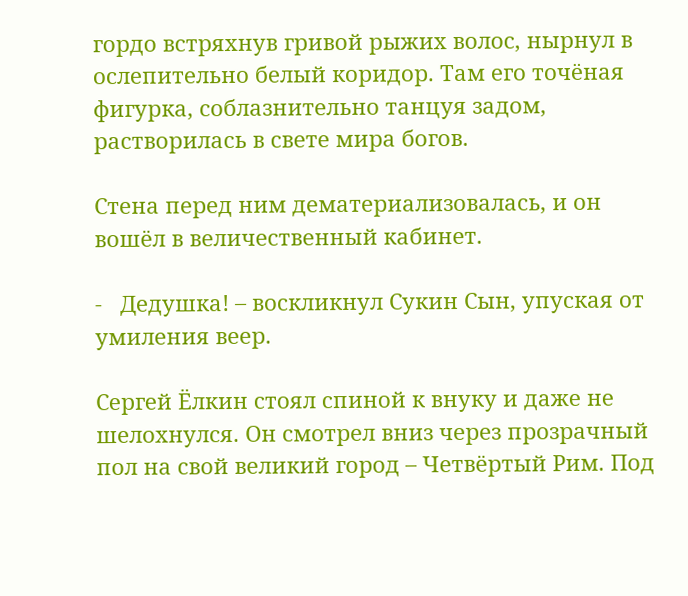гордо встряхнув гривой рыжих волос, нырнул в ослепительно белый коридор. Там его точёная фигурка, соблазнительно танцуя задом, растворилась в свете мира богов.

Стена перед ним дематериализовалась, и он вошёл в величественный кабинет.

-   Дедушка! – воскликнул Сукин Сын, упуская от умиления веер.

Сергей Ёлкин стоял спиной к внуку и даже не шелохнулся. Он смотрел вниз через прозрачный пол на свой великий город – Четвёртый Рим. Под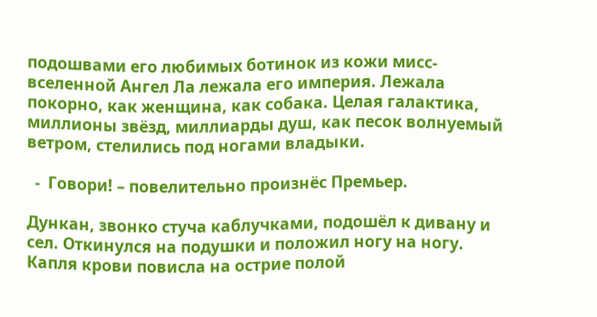подошвами его любимых ботинок из кожи мисс-вселенной Ангел Ла лежала его империя. Лежала покорно, как женщина, как собака. Целая галактика, миллионы звёзд, миллиарды душ, как песок волнуемый ветром, стелились под ногами владыки.

  -  Говори! – повелительно произнёс Премьер.

Дункан, звонко стуча каблучками, подошёл к дивану и сел. Откинулся на подушки и положил ногу на ногу. Капля крови повисла на острие полой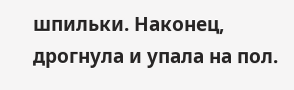шпильки. Наконец, дрогнула и упала на пол.